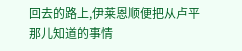回去的路上,伊莱恩顺便把从卢平那儿知道的事情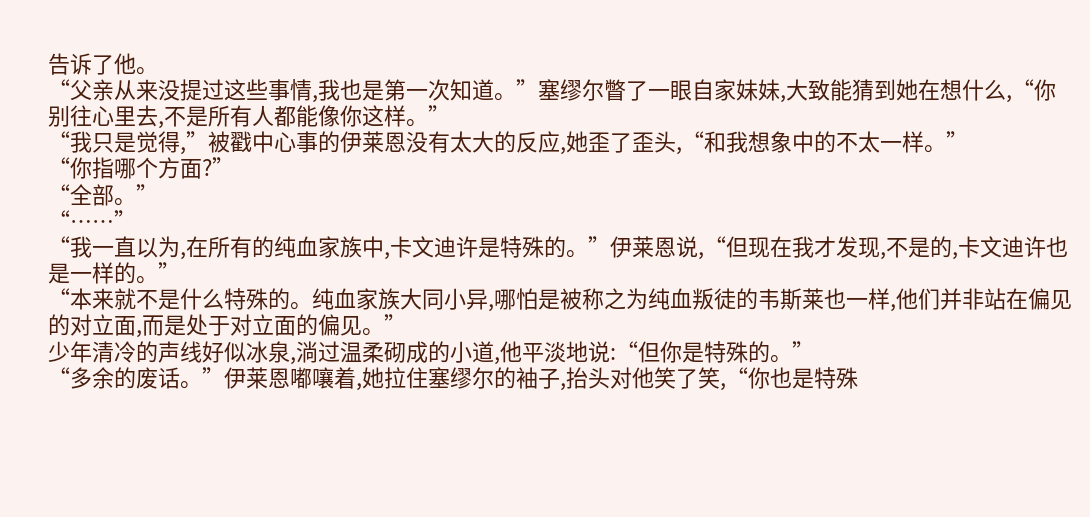告诉了他。
“父亲从来没提过这些事情,我也是第一次知道。”塞缪尔瞥了一眼自家妹妹,大致能猜到她在想什么,“你别往心里去,不是所有人都能像你这样。”
“我只是觉得,”被戳中心事的伊莱恩没有太大的反应,她歪了歪头,“和我想象中的不太一样。”
“你指哪个方面?”
“全部。”
“……”
“我一直以为,在所有的纯血家族中,卡文迪许是特殊的。”伊莱恩说,“但现在我才发现,不是的,卡文迪许也是一样的。”
“本来就不是什么特殊的。纯血家族大同小异,哪怕是被称之为纯血叛徒的韦斯莱也一样,他们并非站在偏见的对立面,而是处于对立面的偏见。”
少年清冷的声线好似冰泉,淌过温柔砌成的小道,他平淡地说:“但你是特殊的。”
“多余的废话。”伊莱恩嘟嚷着,她拉住塞缪尔的袖子,抬头对他笑了笑,“你也是特殊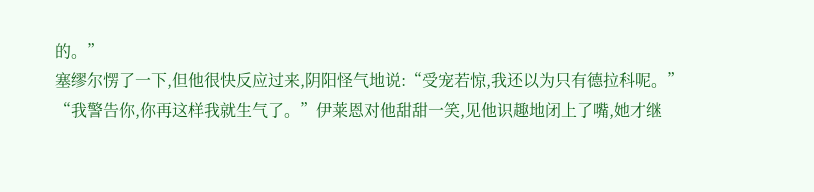的。”
塞缪尔愣了一下,但他很快反应过来,阴阳怪气地说:“受宠若惊,我还以为只有德拉科呢。”
“我警告你,你再这样我就生气了。”伊莱恩对他甜甜一笑,见他识趣地闭上了嘴,她才继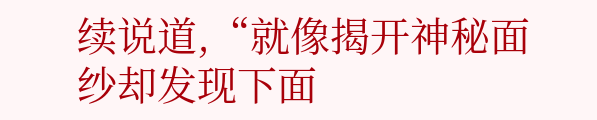续说道,“就像揭开神秘面纱却发现下面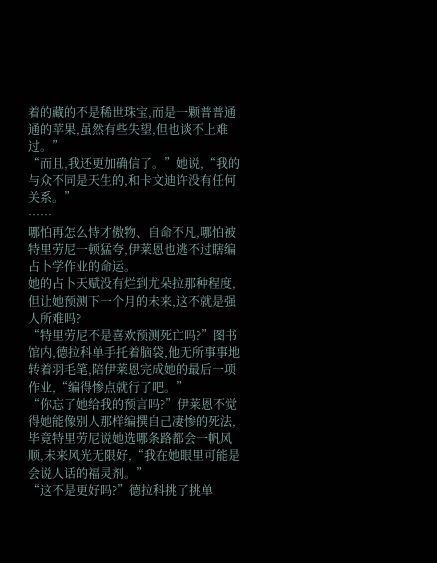着的藏的不是稀世珠宝,而是一颗普普通通的苹果,虽然有些失望,但也谈不上难过。”
“而且,我还更加确信了。”她说,“我的与众不同是天生的,和卡文迪许没有任何关系。”
……
哪怕再怎么恃才傲物、自命不凡,哪怕被特里劳尼一顿猛夸,伊莱恩也逃不过瞎编占卜学作业的命运。
她的占卜天赋没有烂到尤朵拉那种程度,但让她预测下一个月的未来,这不就是强人所难吗?
“特里劳尼不是喜欢预测死亡吗?”图书馆内,德拉科单手托着脑袋,他无所事事地转着羽毛笔,陪伊莱恩完成她的最后一项作业,“编得惨点就行了吧。”
“你忘了她给我的预言吗?”伊莱恩不觉得她能像别人那样编撰自己凄惨的死法,毕竟特里劳尼说她选哪条路都会一帆风顺,未来风光无限好,“我在她眼里可能是会说人话的福灵剂。”
“这不是更好吗?”德拉科挑了挑单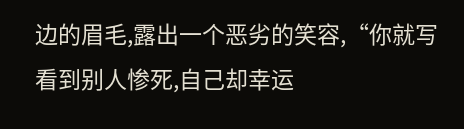边的眉毛,露出一个恶劣的笑容,“你就写看到别人惨死,自己却幸运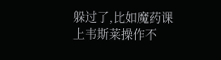躲过了,比如魔药课上韦斯莱操作不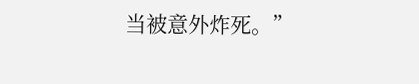当被意外炸死。”